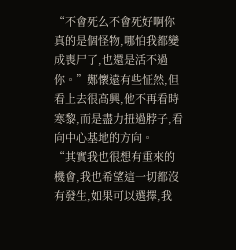“不會死么不會死好啊你真的是個怪物,哪怕我都變成喪尸了,也還是活不過你。”鄭懷遠有些怔然,但看上去很高興,他不再看時寒黎,而是盡力扭過脖子,看向中心基地的方向。
“其實我也很想有重來的機會,我也希望這一切都沒有發生,如果可以選擇,我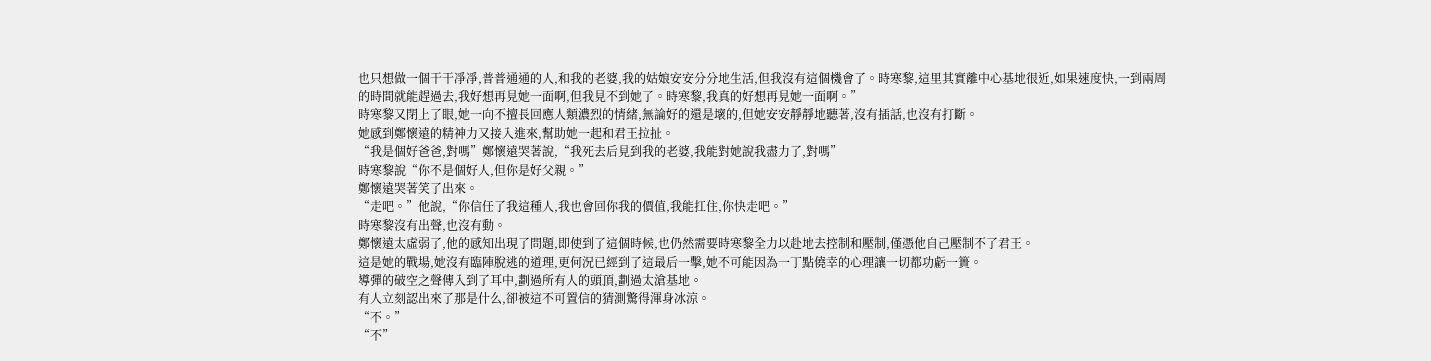也只想做一個干干凈凈,普普通通的人,和我的老婆,我的姑娘安安分分地生活,但我沒有這個機會了。時寒黎,這里其實離中心基地很近,如果速度快,一到兩周的時間就能趕過去,我好想再見她一面啊,但我見不到她了。時寒黎,我真的好想再見她一面啊。”
時寒黎又閉上了眼,她一向不擅長回應人類濃烈的情緒,無論好的還是壞的,但她安安靜靜地聽著,沒有插話,也沒有打斷。
她感到鄭懷遠的精神力又接入進來,幫助她一起和君王拉扯。
“我是個好爸爸,對嗎”鄭懷遠哭著說,“我死去后見到我的老婆,我能對她說我盡力了,對嗎”
時寒黎說“你不是個好人,但你是好父親。”
鄭懷遠哭著笑了出來。
“走吧。”他說,“你信任了我這種人,我也會回你我的價值,我能扛住,你快走吧。”
時寒黎沒有出聲,也沒有動。
鄭懷遠太虛弱了,他的感知出現了問題,即使到了這個時候,也仍然需要時寒黎全力以赴地去控制和壓制,僅憑他自己壓制不了君王。
這是她的戰場,她沒有臨陣脫逃的道理,更何況已經到了這最后一擊,她不可能因為一丁點僥幸的心理讓一切都功虧一簣。
導彈的破空之聲傳入到了耳中,劃過所有人的頭頂,劃過太滄基地。
有人立刻認出來了那是什么,卻被這不可置信的猜測驚得渾身冰涼。
“不。”
“不”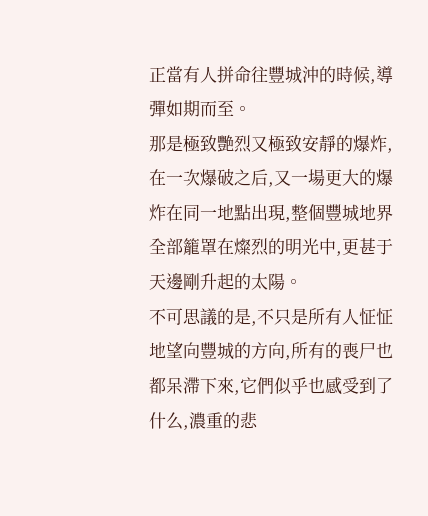正當有人拼命往豐城沖的時候,導彈如期而至。
那是極致艷烈又極致安靜的爆炸,在一次爆破之后,又一場更大的爆炸在同一地點出現,整個豐城地界全部籠罩在燦烈的明光中,更甚于天邊剛升起的太陽。
不可思議的是,不只是所有人怔怔地望向豐城的方向,所有的喪尸也都呆滯下來,它們似乎也感受到了什么,濃重的悲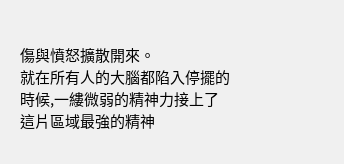傷與憤怒擴散開來。
就在所有人的大腦都陷入停擺的時候,一縷微弱的精神力接上了這片區域最強的精神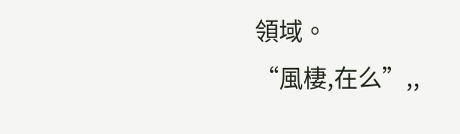領域。
“風棲,在么”,,